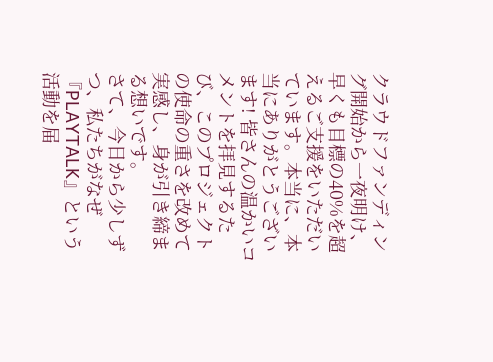クラウドファンディング開始から一夜明け、早くも目標の40%を超えるご支援をいただいています。本当に、本当にありがとうございます! 皆さんの温かいコメントを拝見するたび、このプロジェクトの使命の重さを改めて実感し、身が引き締まる想いです。
さて、今日から少しずつ、私たちがなぜ『PLAYTALK』という活動を届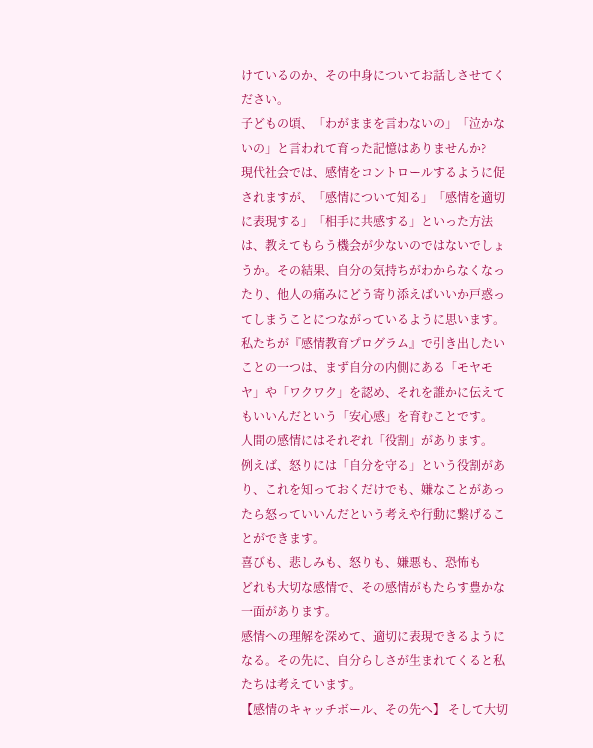けているのか、その中身についてお話しさせてください。
子どもの頃、「わがままを言わないの」「泣かないの」と言われて育った記憶はありませんか?
現代社会では、感情をコントロールするように促されますが、「感情について知る」「感情を適切に表現する」「相手に共感する」といった方法は、教えてもらう機会が少ないのではないでしょうか。その結果、自分の気持ちがわからなくなったり、他人の痛みにどう寄り添えばいいか戸惑ってしまうことにつながっているように思います。
私たちが『感情教育プログラム』で引き出したいことの一つは、まず自分の内側にある「モヤモヤ」や「ワクワク」を認め、それを誰かに伝えてもいいんだという「安心感」を育むことです。
人間の感情にはそれぞれ「役割」があります。
例えば、怒りには「自分を守る」という役割があり、これを知っておくだけでも、嫌なことがあったら怒っていいんだという考えや行動に繋げることができます。
喜びも、悲しみも、怒りも、嫌悪も、恐怖も
どれも大切な感情で、その感情がもたらす豊かな一面があります。
感情への理解を深めて、適切に表現できるようになる。その先に、自分らしさが生まれてくると私たちは考えています。
【感情のキャッチボール、その先へ】 そして大切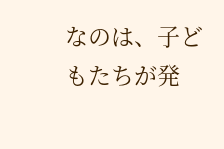なのは、子どもたちが発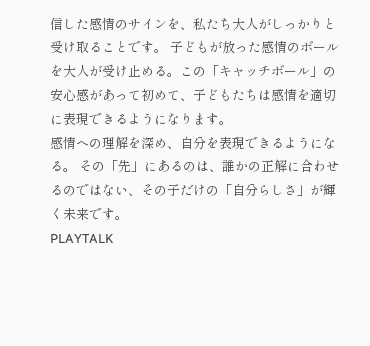信した感情のサインを、私たち大人がしっかりと受け取ることです。 子どもが放った感情のボールを大人が受け止める。この「キャッチボール」の安心感があって初めて、子どもたちは感情を適切に表現できるようになります。
感情への理解を深め、自分を表現できるようになる。 その「先」にあるのは、誰かの正解に合わせるのではない、その子だけの「自分らしさ」が輝く未来です。
PLAYTALK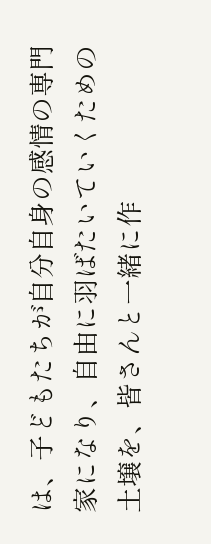は、子どもたちが自分自身の感情の専門家になり、自由に羽ばたいていくための土壌を、皆さんと一緒に作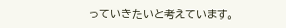っていきたいと考えています。